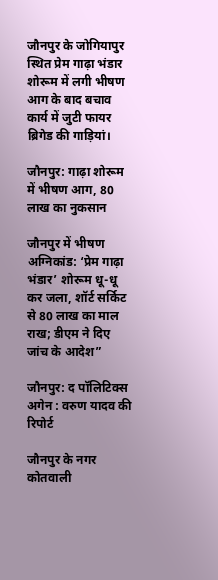जौनपुर के जोगियापुर स्थित प्रेम गाढ़ा भंडार शोरूम में लगी भीषण आग के बाद बचाव कार्य में जुटी फायर ब्रिगेड की गाड़ियां।

जौनपुर: गाढ़ा शोरूम में भीषण आग, 80 लाख का नुकसान

जौनपुर में भीषण अग्निकांड: ‘प्रेम गाढ़ा भंडार’ शोरूम धू-धू कर जला, शॉर्ट सर्किट से 80 लाख का माल राख; डीएम ने दिए जांच के आदेश”

जौनपुर: द पॉलिटिक्स अगेन : वरुण यादव की रिपोर्ट

जौनपुर के नगर कोतवाली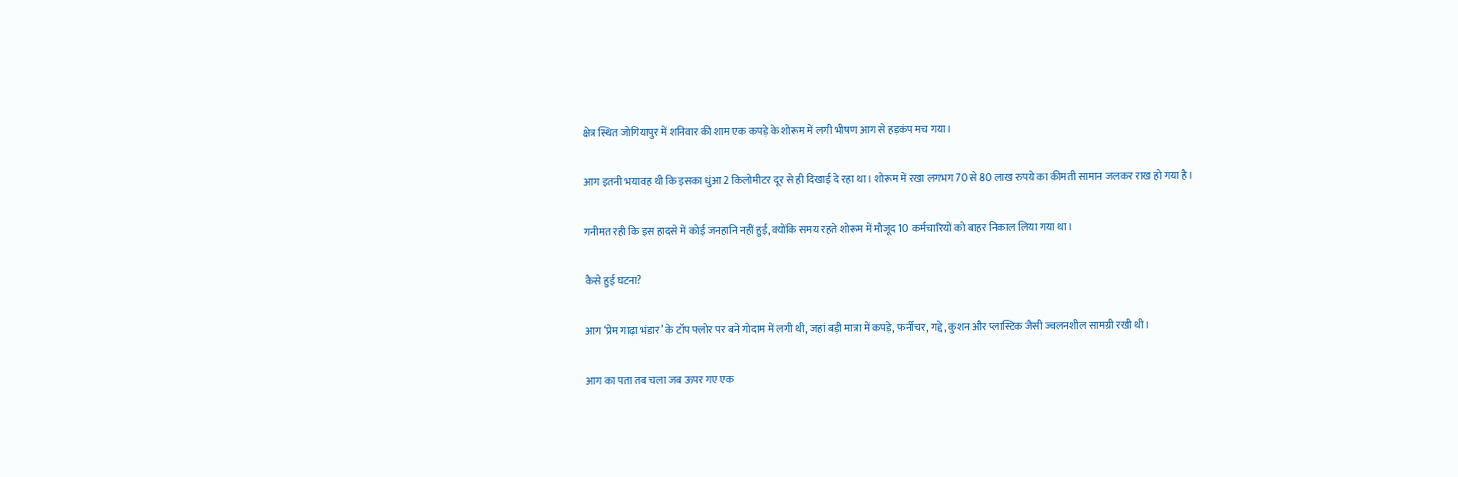क्षेत्र स्थित जोगियापुर में शनिवार की शाम एक कपड़े के शोरूम में लगी भीषण आग से हड़कंप मच गया।

आग इतनी भयावह थी कि इसका धुंआ 2 किलोमीटर दूर से ही दिखाई दे रहा था। शोरूम में रखा लगभग 70 से 80 लाख रुपये का कीमती सामान जलकर राख हो गया है।

गनीमत रही कि इस हादसे में कोई जनहानि नहीं हुई, क्योंकि समय रहते शोरूम में मौजूद 10 कर्मचारियों को बाहर निकाल लिया गया था।

कैसे हुई घटना?

आग ‘प्रेम गाढ़ा भंडार’ के टॉप फ्लोर पर बने गोदाम में लगी थी, जहां बड़ी मात्रा में कपड़े, फर्नीचर, गद्दे, कुशन और प्लास्टिक जैसी ज्वलनशील सामग्री रखी थी।

आग का पता तब चला जब ऊपर गए एक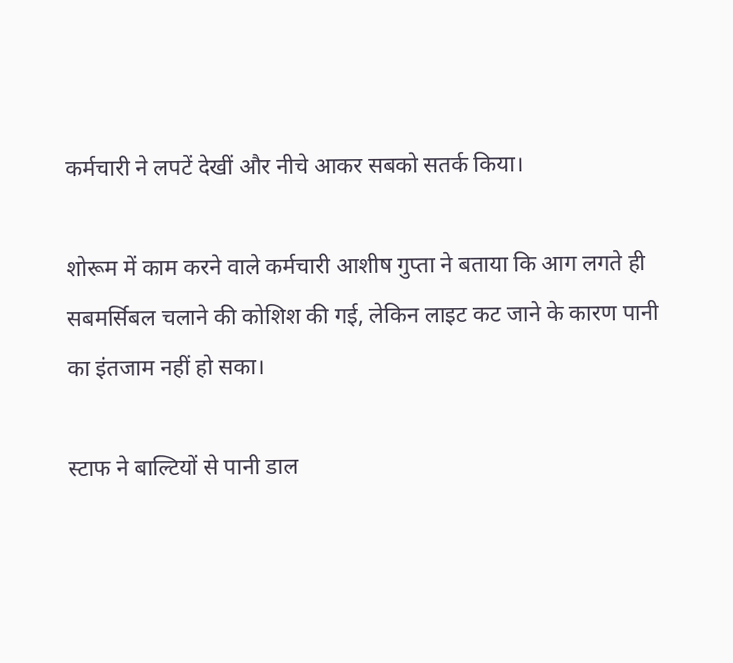कर्मचारी ने लपटें देखीं और नीचे आकर सबको सतर्क किया।

शोरूम में काम करने वाले कर्मचारी आशीष गुप्ता ने बताया कि आग लगते ही सबमर्सिबल चलाने की कोशिश की गई, लेकिन लाइट कट जाने के कारण पानी का इंतजाम नहीं हो सका।

स्टाफ ने बाल्टियों से पानी डाल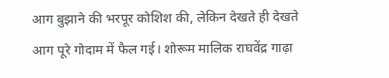आग बुझाने की भरपूर कोशिश की, लेकिन देखते ही देखते आग पूरे गोदाम में फैल गई। शोरूम मालिक राघवेंद्र गाढ़ा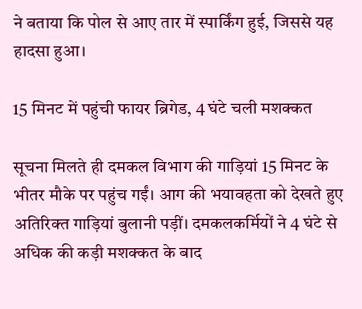ने बताया कि पोल से आए तार में स्पार्किंग हुई, जिससे यह हादसा हुआ।

15 मिनट में पहुंची फायर ब्रिगेड, 4 घंटे चली मशक्कत

सूचना मिलते ही दमकल विभाग की गाड़ियां 15 मिनट के भीतर मौके पर पहुंच गईं। आग की भयावहता को देखते हुए अतिरिक्त गाड़ियां बुलानी पड़ीं। दमकलकर्मियों ने 4 घंटे से अधिक की कड़ी मशक्कत के बाद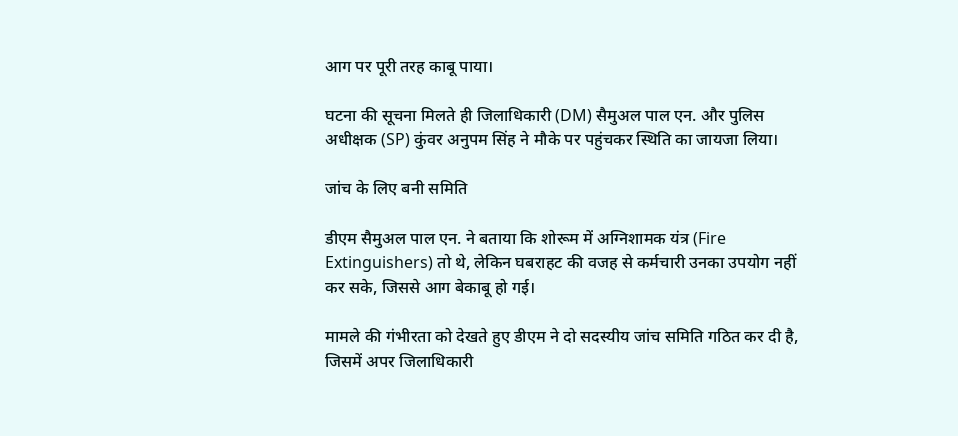आग पर पूरी तरह काबू पाया।

घटना की सूचना मिलते ही जिलाधिकारी (DM) सैमुअल पाल एन. और पुलिस अधीक्षक (SP) कुंवर अनुपम सिंह ने मौके पर पहुंचकर स्थिति का जायजा लिया।

जांच के लिए बनी समिति

डीएम सैमुअल पाल एन. ने बताया कि शोरूम में अग्निशामक यंत्र (Fire Extinguishers) तो थे, लेकिन घबराहट की वजह से कर्मचारी उनका उपयोग नहीं कर सके, जिससे आग बेकाबू हो गई।

मामले की गंभीरता को देखते हुए डीएम ने दो सदस्यीय जांच समिति गठित कर दी है, जिसमें अपर जिलाधिकारी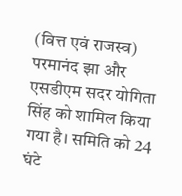(वित्त एवं राजस्व) परमानंद झा और एसडीएम सदर योगिता सिंह को शामिल किया गया है। समिति को 24 घंटे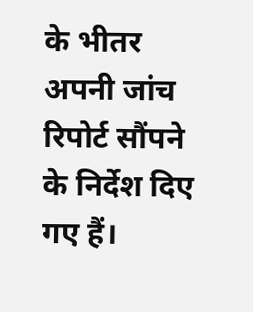के भीतर अपनी जांच रिपोर्ट सौंपने के निर्देश दिए गए हैं।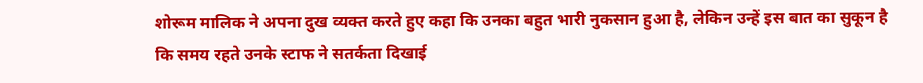शोरूम मालिक ने अपना दुख व्यक्त करते हुए कहा कि उनका बहुत भारी नुकसान हुआ है, लेकिन उन्हें इस बात का सुकून है कि समय रहते उनके स्टाफ ने सतर्कता दिखाई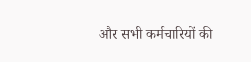और सभी कर्मचारियों की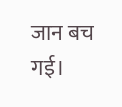जान बच गई।